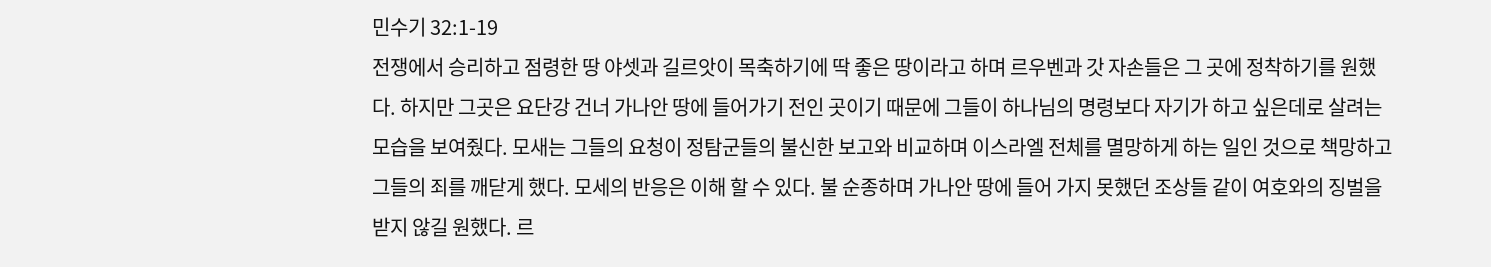민수기 32:1-19
전쟁에서 승리하고 점령한 땅 야셋과 길르앗이 목축하기에 딱 좋은 땅이라고 하며 르우벤과 갓 자손들은 그 곳에 정착하기를 원했다. 하지만 그곳은 요단강 건너 가나안 땅에 들어가기 전인 곳이기 때문에 그들이 하나님의 명령보다 자기가 하고 싶은데로 살려는 모습을 보여줬다. 모새는 그들의 요청이 정탐군들의 불신한 보고와 비교하며 이스라엘 전체를 멸망하게 하는 일인 것으로 책망하고 그들의 죄를 깨닫게 했다. 모세의 반응은 이해 할 수 있다. 불 순종하며 가나안 땅에 들어 가지 못했던 조상들 같이 여호와의 징벌을 받지 않길 원했다. 르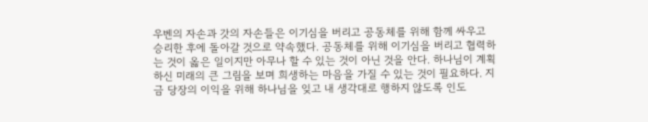우벤의 자손과 갓의 자손들은 이기심을 버리고 공동체를 위해 함께 싸우고 승리한 후에 돌아갈 것으로 약속했다. 공동체를 위해 이기심을 버리고 협력하는 것이 옳은 일이지만 아무나 할 수 있는 것이 아닌 것을 안다. 하나님이 계획하신 미래의 큰 그림을 보며 희생하는 마음을 가질 수 있는 것이 필요하다. 지금 당장의 이익을 위해 하나님을 잊고 내 생각대로 행하지 않도록 인도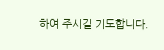하여 주시길 기도합니다.